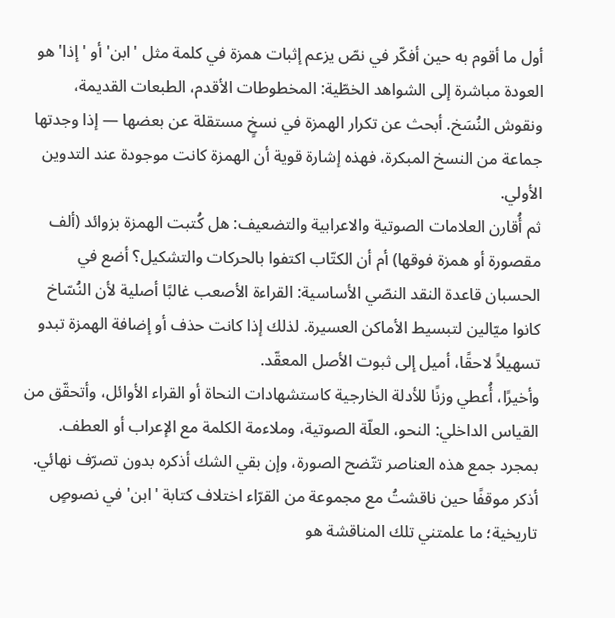أول ما أقوم به حين أفكّر في نصّ يزعم إثبات همزة في كلمة مثل 'ابن' أو 'إذا' هو العودة مباشرة إلى الشواهد الخطّية: المخطوطات الأقدم، الطبعات القديمة، ونقوش النُسَخ. أبحث عن تكرار الهمزة في نسخٍ مستقلة عن بعضها — إذا وجدتها جماعة من النسخ المبكرة، فهذه إشارة قوية أن الهمزة كانت موجودة عند التدوين الأولي.
ثم أُقارن العلامات الصوتية والاعرابية والتضعيف: هل كُتبت الهمزة بزوائد (ألف مقصورة أو همزة فوقها) أم أن الكتّاب اكتفوا بالحركات والتشكيل؟ أضع في الحسبان قاعدة النقد النصّي الأساسية: القراءة الأصعب غالبًا أصلية لأن النُسّاخ كانوا ميّالين لتبسيط الأماكن العسيرة. لذلك إذا كانت حذف أو إضافة الهمزة تبدو تسهيلاً لاحقًا، أميل إلى ثبوت الأصل المعقّد.
وأخيرًا، أُعطي وزنًا للأدلة الخارجية كاستشهادات النحاة أو القراء الأوائل، وأتحقّق من القياس الداخلي: النحو، العلّة الصوتية، وملاءمة الكلمة مع الإعراب أو العطف. بمجرد جمع هذه العناصر تتّضح الصورة، وإن بقي الشك أذكره بدون تصرّف نهائي.
أذكر موقفًا حين ناقشتُ مع مجموعة من القرّاء اختلاف كتابة 'ابن' في نصوصٍ تاريخية؛ ما علمتني تلك المناقشة هو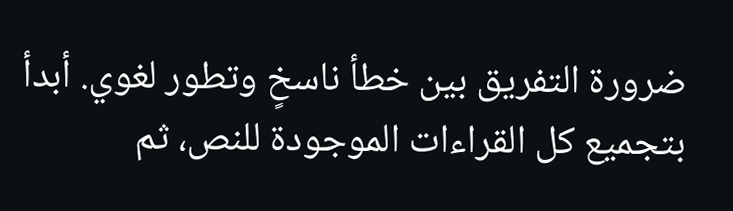ضرورة التفريق بين خطأ ناسخٍ وتطور لغوي. أبدأ بتجميع كل القراءات الموجودة للنص، ثم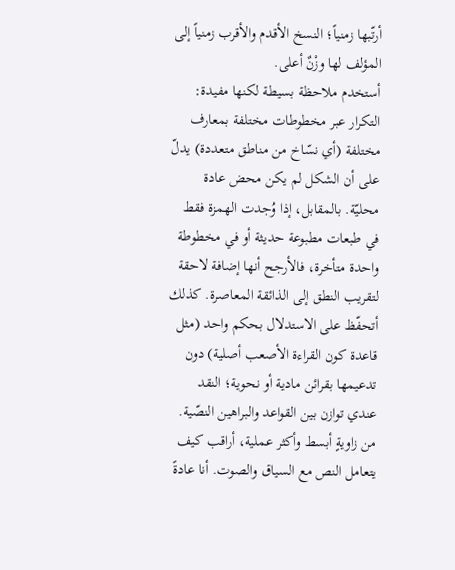أرتّبها زمنياً؛ النسخ الأقدم والأقرب زمنياً إلى المؤلف لها وزْنٌ أعلى.
أستخدم ملاحظة بسيطة لكنها مفيدة: التكرار عبر مخطوطات مختلفة بمعارف مختلفة (أي نسّاخ من مناطق متعددة) يدلّ على أن الشكل لم يكن محض عادة محليّة. بالمقابل، إذا وُجدت الهمزة فقط في طبعات مطبوعة حديثة أو في مخطوطة واحدة متأخرة، فالأرجح أنها إضافة لاحقة لتقريب النطق إلى الذائقة المعاصرة. كذلك أتحفّظ على الاستدلال بحكم واحد (مثل قاعدة كون القراءة الأصعب أصلية) دون تدعيمها بقرائن مادية أو نحوية؛ النقد عندي توازن بين القواعد والبراهين النصّية.
من زاويةٍ أبسط وأكثر عملية، أراقب كيف يتعامل النص مع السياق والصوت. أنا عادةً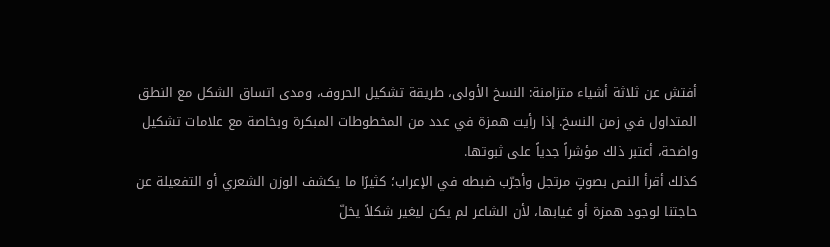أفتش عن ثلاثة أشياء متزامنة: النسخ الأولى، طريقة تشكيل الحروف، ومدى اتساق الشكل مع النطق المتداول في زمن النسخ. إذا رأيت همزة في عدد من المخطوطات المبكرة وبخاصة مع علامات تشكيل واضحة، أعتبر ذلك مؤشراً جدياً على ثبوتها.
كذلك أقرأ النص بصوتٍ مرتجل وأجرّب ضبطه في الإعراب؛ كثيرًا ما يكشف الوزن الشعري أو التفعيلة عن حاجتنا لوجود همزة أو غيابها، لأن الشاعر لم يكن ليغير شكلاً يخلّ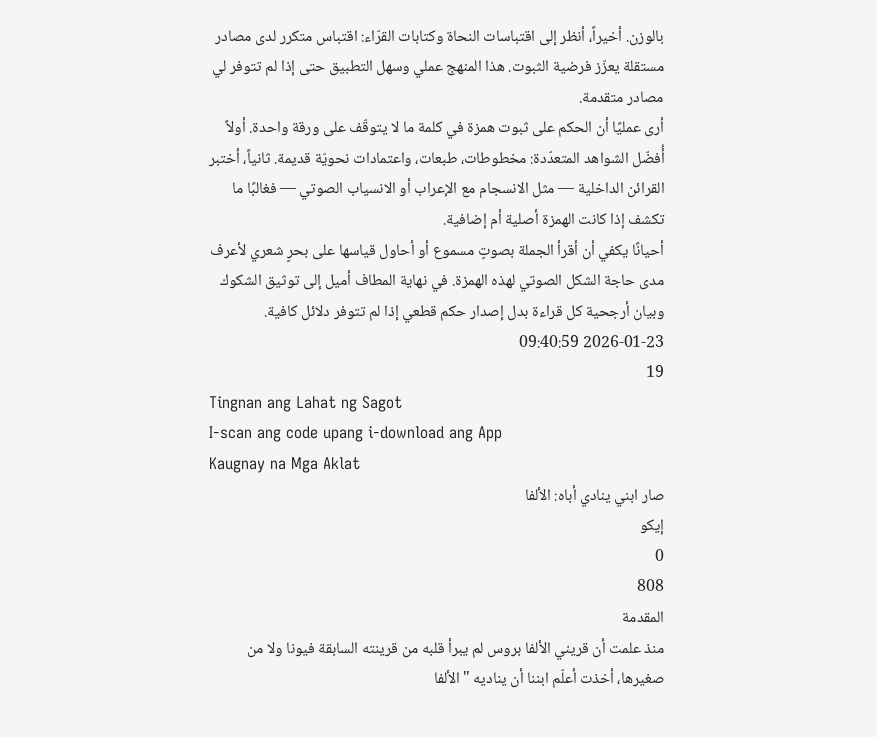بالوزن. أخيراً، أنظر إلى اقتباسات النحاة وكتابات القرّاء: اقتباس متكرر لدى مصادر مستقلة يعزّز فرضية الثبوت. هذا المنهج عملي وسهل التطبيق حتى إذا لم تتوفر لي مصادر متقدمة.
أرى عمليًا أن الحكم على ثبوت همزة في كلمة ما لا يتوقّف على ورقة واحدة. أولاً أُفضّل الشواهد المتعدّدة: مخطوطات، طبعات، واعتمادات نحويّة قديمة. ثانياً، أختبر القرائن الداخلية — مثل الانسجام مع الإعراب أو الانسياب الصوتي — فغالبًا ما تكشف إذا كانت الهمزة أصلية أم إضافية.
أحيانًا يكفي أن أقرأ الجملة بصوتٍ مسموع أو أحاول قياسها على بحرٍ شعري لأعرف مدى حاجة الشكل الصوتي لهذه الهمزة. في نهاية المطاف أميل إلى توثيق الشكوك وبيان أرجحية كل قراءة بدل إصدار حكم قطعي إذا لم تتوفر دلائل كافية.
2026-01-23 09:40:59
19
Tingnan ang Lahat ng Sagot
I-scan ang code upang i-download ang App
Kaugnay na Mga Aklat
صار ابني ينادي أباه: الألفا
إيكو
0
808
المقدمة
منذ علمت أن قريني الألفا بروس لم يبرأ قلبه من قرينته السابقة فيونا ولا من صغيرها، أخذت أعلّم ابننا أن يناديه "الألفا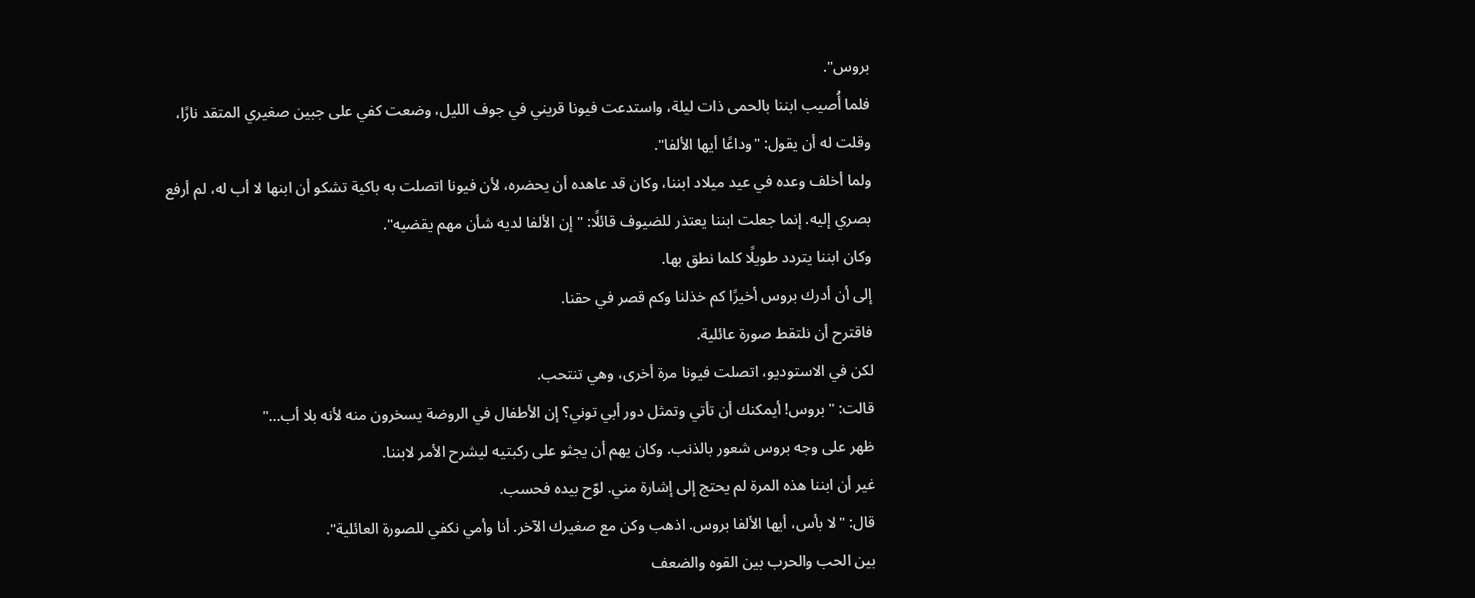بروس".
فلما أُصيب ابننا بالحمى ذات ليلة، واستدعت فيونا قريني في جوف الليل، وضعت كفي على جبين صغيري المتقد نارًا، وقلت له أن يقول: "وداعًا أيها الألفا".
ولما أخلف وعده في عيد ميلاد ابننا، وكان قد عاهده أن يحضره، لأن فيونا اتصلت به باكية تشكو أن ابنها لا أب له، لم أرفع بصري إليه. إنما جعلت ابننا يعتذر للضيوف قائلًا: "إن الألفا لديه شأن مهم يقضيه".
وكان ابننا يتردد طويلًا كلما نطق بها.
إلى أن أدرك بروس أخيرًا كم خذلنا وكم قصر في حقنا.
فاقترح أن نلتقط صورة عائلية.
لكن في الاستوديو، اتصلت فيونا مرة أخرى، وهي تنتحب.
قالت: "بروس! أيمكنك أن تأتي وتمثل دور أبي توني؟ إن الأطفال في الروضة يسخرون منه لأنه بلا أب..."
ظهر على وجه بروس شعور بالذنب. وكان يهم أن يجثو على ركبتيه ليشرح الأمر لابننا.
غير أن ابننا هذه المرة لم يحتج إلى إشارة مني. لوّح بيده فحسب.
قال: "لا بأس، أيها الألفا بروس. اذهب وكن مع صغيرك الآخر. أنا وأمي نكفي للصورة العائلية".
بين الحب والحرب بين القوه والضعف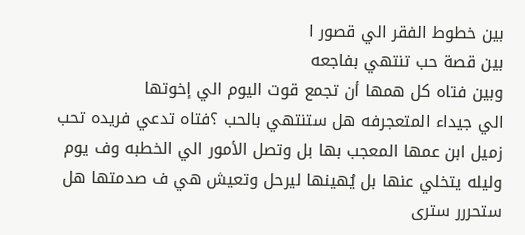بين خطوط الفقر الي قصور ا
بين قصة حب تنتهي بفاجعه
وبين فتاه كل همها أن تجمع قوت اليوم الي إخوتها
الي جيداء المتعجرفه هل ستنتهي بالحب ؟فتاه تدعي فريده تحب زميل ابن عمها المعجب بها بل وتصل الأمور الي الخطبه وف يوم وليله يتخلي عنها بل يُهينها ليرحل وتعيش هي ف صدمتها هل ستحررر سترى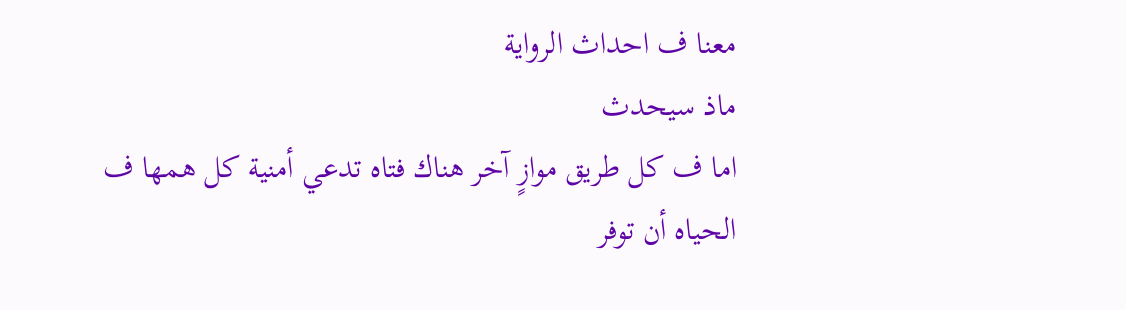معنا ف احداث الرواية
ماذ سيحدث
اما ف كل طريق موازٍ آخر هناك فتاه تدعي أمنية كل همها ف الحياه أن توفر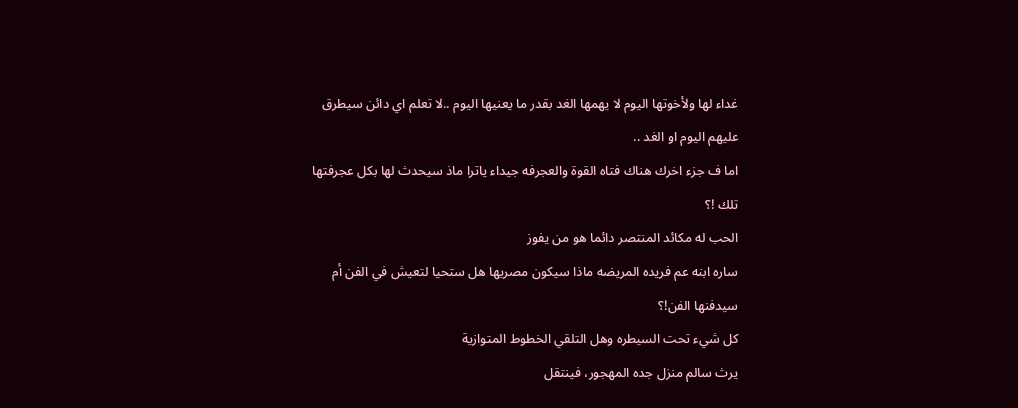غداء لها ولأخوتها اليوم لا يهمها الغد بقدر ما يعنيها اليوم ..لا تعلم اي دائن سيطرق عليهم اليوم او الغد ..
اما ف جزء اخرك هناك فتاه القوة والعجرفه جيداء ياترا ماذ سيحدث لها بكل عجرفتها تلك !؟
الحب له مكائد المنتصر دائما هو من يفوز
ساره ابنه عم فريده المريضه ماذا سيكون مصريها هل ستحيا لتعيش في الفن أم سيدفنها الفن!؟
كل شيء تحت السيطره وهل التلقي الخطوط المتوازية
يرث سالم منزل جده المهجور، فينتقل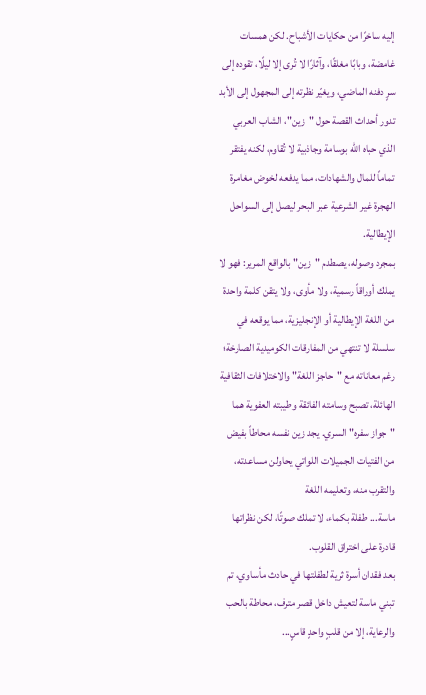إليه ساخرًا من حكايات الأشباح. لكن همسات غامضة، وبابًا مغلقًا، وآثارًا لا تُرى إلا ليلًا، تقوده إلى سرٍ دفنه الماضي، ويغيّر نظرته إلى المجهول إلى الأبد
تدور أحداث القصة حول "زين"، الشاب العربي الذي حباه الله بوسامة وجاذبية لا تُقاوم، لكنه يفتقر تماماً للمال والشهادات، مما يدفعه لخوض مغامرة الهجرة غير الشرعية عبر البحر ليصل إلى السواحل الإيطالية.
بمجرد وصوله، يصطدم "زين" بالواقع المرير: فهو لا يملك أوراقاً رسمية، ولا مأوى، ولا يتقن كلمة واحدة من اللغة الإيطالية أو الإنجليزية، مما يوقعه في سلسلة لا تنتهي من المفارقات الكوميدية الصارخة؛
رغم معاناته مع "حاجز اللغة" والاختلافات الثقافية الهائلة، تصبح وسامته الفائقة وطيبته العفوية هما "جواز سفره" السري. يجد زين نفسه محاطاً بفيض من الفتيات الجميلات اللواتي يحاولن مساعدته، والتقرب منه، وتعليمه اللغة
ماسة... طفلة بكماء، لا تملك صوتًا، لكن نظراتها قادرة على اختراق القلوب.
بعد فقدان أسرة ثرية لطفلتها في حادث مأساوي، تم تبني ماسة لتعيش داخل قصر مترف، محاطة بالحب والرعاية، إلا من قلبٍ واحدٍ قاسٍ...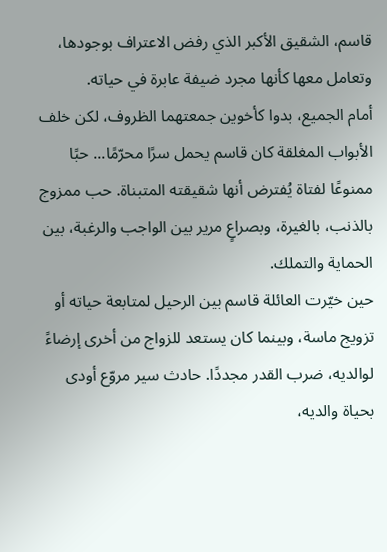قاسم، الشقيق الأكبر الذي رفض الاعتراف بوجودها، وتعامل معها كأنها مجرد ضيفة عابرة في حياته.
أمام الجميع، بدوا كأخوين جمعتهما الظروف، لكن خلف الأبواب المغلقة كان قاسم يحمل سرًا محرّمًا... حبًا ممنوعًا لفتاة يُفترض أنها شقيقته المتبناة. حب ممزوج بالذنب، بالغيرة، وبصراعٍ مرير بين الواجب والرغبة، بين الحماية والتملك.
حين خيّرت العائلة قاسم بين الرحيل لمتابعة حياته أو تزويج ماسة، وبينما كان يستعد للزواج من أخرى إرضاءً لوالديه، ضرب القدر مجددًا. حادث سير مروّع أودى بحياة والديه،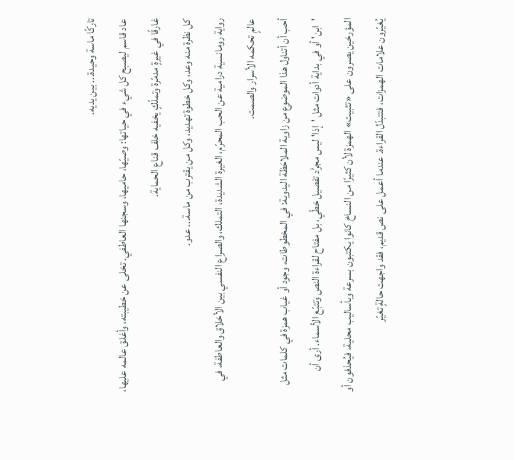تاركًا ماسة وحيدة... بين يديه.
عاد قاسم ليصبح كل شيء في حياتها: وصيّها، حاميها، وسجنها العاطفي. تخلى عن خطيبته، وأغلق عالمه عليها، غارقًا في غيرةٍ مدمّرة وتملّكٍ يخفيه خلف قناع الحماية.
كل نظرة منه وعد، وكل خطوة تهديد، وكل من يقترب من ماسة... عدو.
رواية رومانسية درامية عن الحب المحرّم، الغيرة الشديدة، التملك، والصراع النفسي بين الأخلاق والعاطفة، في عالمٍ تحكمه الأسرار والصمت.
أحب أن أتناول هذا الموضوع من زاوية الملاحَظة اليدوية: في المخطوطات، وجود أو غياب همزة في كلمات مثل 'ابن' أو في بداية أدوات مثل 'إذا' ليس مجرَّد تفصيل خطّي، بل مفتاح لقراءة النص وتتبّع الأسماء. أرى أن المؤرخين يصرون على «تثبيت» الهمزة لأن كثيرًا من النساخ كانوا يكتبون بسرعة وبأساليب محلية، فيُحذفون أو يُغيّرون علامات الهمزات، فتتبدّل القراءة. عندما أعمل على نص قديم، فقد واجهت حالةٍ تغيّر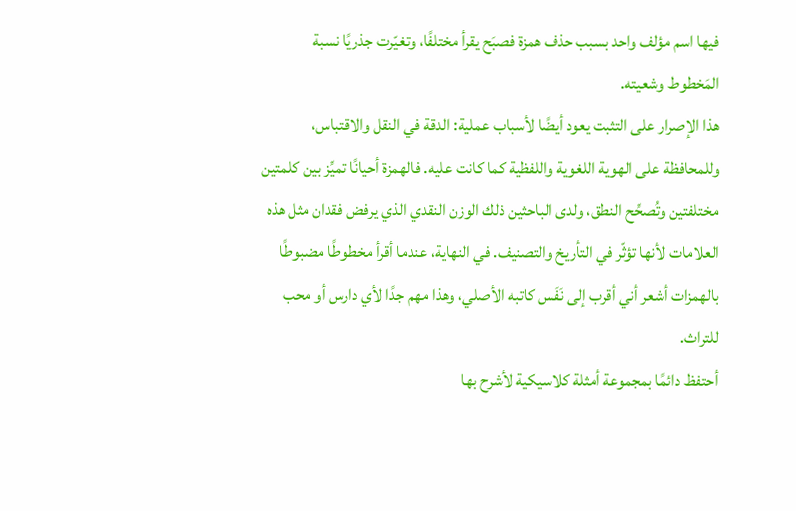فيها اسم مؤلف واحد بسبب حذف همزة فصبَح يقرأ مختلفًا، وتغيّرت جذريًا نسبة المَخطوط وشعيته.
هذا الإصرار على التثبت يعود أيضًا لأسباب عملية: الدقة في النقل والاقتباس، وللمحافظة على الهوية اللغوية واللفظية كما كانت عليه. فالهمزة أحيانًا تميِّز بين كلمتين مختلفتين وتُصحِّح النطق، ولدى الباحثين ذلك الوزن النقدي الذي يرفض فقدان مثل هذه العلامات لأنها تؤثّر في التأريخ والتصنيف. في النهاية، عندما أقرأ مخطوطًا مضبوطًا بالهمزات أشعر أني أقرب إلى نَفَس كاتبه الأصلي، وهذا مهم جدًا لأي دارس أو محب للتراث.
أحتفظ دائمًا بمجموعة أمثلة كلاسيكية لأشرح بها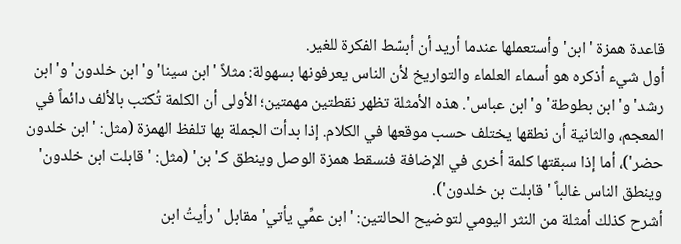قاعدة همزة 'ابن' وأستعملها عندما أريد أن أبسّط الفكرة للغير.
أول شيء أذكره هو أسماء العلماء والتواريخ لأن الناس يعرفونها بسهولة: مثلاً 'ابن سينا' و'ابن خلدون' و'ابن رشد' و'ابن بطوطة' و'ابن عباس'. هذه الأمثلة تظهر نقطتين مهمتين؛ الأولى أن الكلمة تُكتب بالألف دائماً في المعجم، والثانية أن نطقها يختلف حسب موقعها في الكلام. إذا بدأت الجملة بها تلفظ الهمزة (مثل: 'ابن خلدون حضر')، أما إذا سبقتها كلمة أخرى في الإضافة فنسقط همزة الوصل وينطق كـ'بن' (مثل: 'قابلت ابن خلدون' وينطق الناس غالباً 'قابلت بن خلدون').
أشرح كذلك أمثلة من النثر اليومي لتوضيح الحالتين: 'ابن عمِّي يأتي' مقابل 'رأيتُ ابن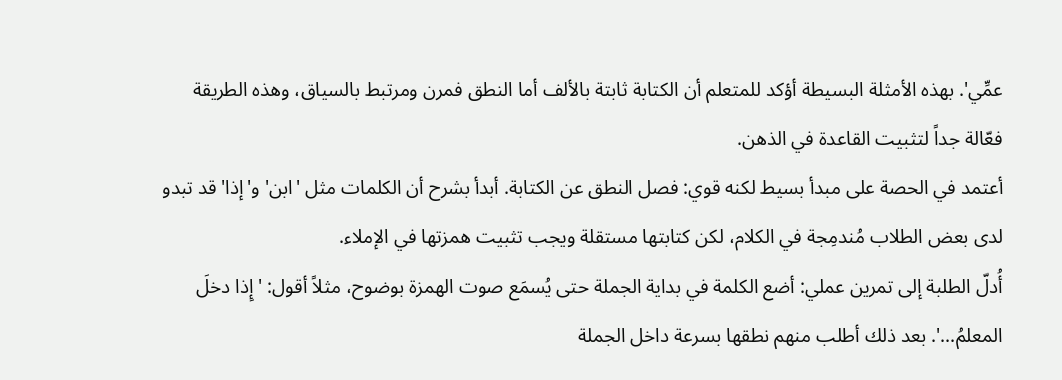عمِّي'. بهذه الأمثلة البسيطة أؤكد للمتعلم أن الكتابة ثابتة بالألف أما النطق فمرن ومرتبط بالسياق، وهذه الطريقة فعّالة جداً لتثبيت القاعدة في الذهن.
أعتمد في الحصة على مبدأ بسيط لكنه قوي: فصل النطق عن الكتابة. أبدأ بشرح أن الكلمات مثل 'ابن' و'إذا' قد تبدو لدى بعض الطلاب مُندمِجة في الكلام، لكن كتابتها مستقلة ويجب تثبيت همزتها في الإملاء.
أُدلّ الطلبة إلى تمرين عملي: أضع الكلمة في بداية الجملة حتى يُسمَع صوت الهمزة بوضوح، مثلاً أقول: 'إِذا دخلَ المعلمُ...'. بعد ذلك أطلب منهم نطقها بسرعة داخل الجملة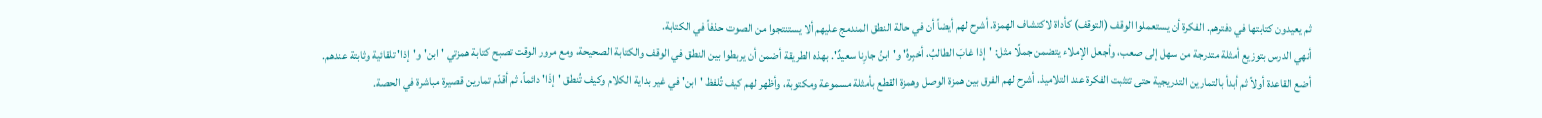ثم يعيدون كتابتها في دفترهم. الفكرة أن يستعملوا الوقف (التوقف) كأداة لاكتشاف الهمزة. أشرح لهم أيضاً أن في حالة النطق المندمج عليهم ألا يستنتجوا من الصوت حذفاً في الكتابة.
أنهي الدرس بتوزيع أمثلة متدرجة من سهل إلى صعب، وأجعل الإملاء يتضمن جملًا مثل: 'إِذا غابَ الطالبُ، أخبِرهُ' و'ابنُ جارِنا سعيدٌ'. بهذه الطريقة أضمن أن يربطوا بين النطق في الوقف والكتابة الصحيحة، ومع مرور الوقت تصبح كتابة همزتي 'ابن' و'إذا' تلقائية وثابتة عندهم.
أضع القاعدة أولاً ثم أبدأ بالتمارين التدريجية حتى تتثبت الفكرة عند التلاميذ. أشرح لهم الفرق بين همزة الوصل وهمزة القطع بأمثلة مسموعة ومكتوبة، وأظهر لهم كيف تُلفظ 'ابن' في غير بداية الكلام وكيف تُنطق 'إذَا' دائماً، ثم أقدّم تمارين قصيرة مباشرة في الحصة.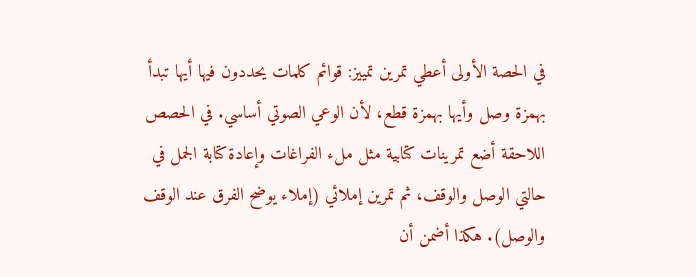في الحصة الأولى أعطي تمرين تمييز: قوائم كلمات يحددون فيها أيها تبدأ بهمزة وصل وأيها بهمزة قطع، لأن الوعي الصوتي أساسي. في الحصص اللاحقة أضع تمرينات كتابية مثل ملء الفراغات وإعادة كتابة الجمل في حالتي الوصل والوقف، ثم تمرين إملائي (إملاء يوضح الفرق عند الوقف والوصل). هكذا أضمن أن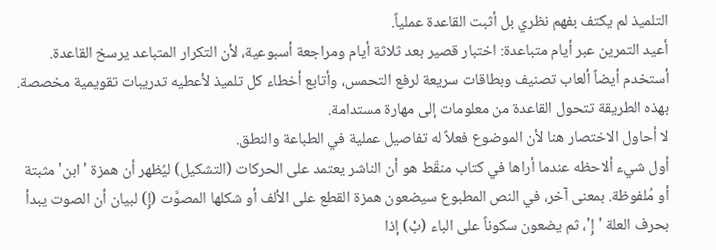التلميذ لم يكتف بفهم نظري بل أثبت القاعدة عملياً.
أعيد التمرين عبر أيام متباعدة: اختبار قصير بعد ثلاثة أيام ومراجعة أسبوعية، لأن التكرار المتباعد يرسخ القاعدة. أستخدم أيضاً ألعاب تصنيف وبطاقات سريعة لرفع التحمس، وأتابع أخطاء كل تلميذ لأعطيه تدريبات تقويمية مخصصة. بهذه الطريقة تتحول القاعدة من معلومات إلى مهارة مستدامة.
لا أحاول الاختصار هنا لأن الموضوع فعلاً له تفاصيل عملية في الطباعة والنطق.
أول شيء ألاحظه عندما أراها في كتاب منقّط هو أن الناشر يعتمد على الحركات (التشكيل) ليُظهر أن همزة 'ابن' مثبتة أو مُلفوظة. بمعنى آخر، في النص المطبوع سيضعون همزة القطع على الألف أو شكلها المصوَّت (إِ) لبيان أن الصوت يبدأ بحرف العلة 'إِ'، ثم يضعون سكوناً على الباء (بْ) إذا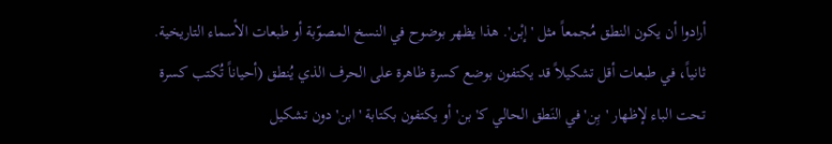أرادوا أن يكون النطق مُجمعاً مثل 'إبْن'. هذا يظهر بوضوح في النسخ المصوّبة أو طبعات الأسماء التاريخية.
ثانياً، في طبعات أقل تشكيلاً قد يكتفون بوضع كسرة ظاهرة على الحرف الذي يُنطق (أحياناً تُكتب كسرة تحت الباء لإظهار 'بِن' في النَطق الحالي كـ'بن' أو يكتفون بكتابة 'ابن' دون تشكيل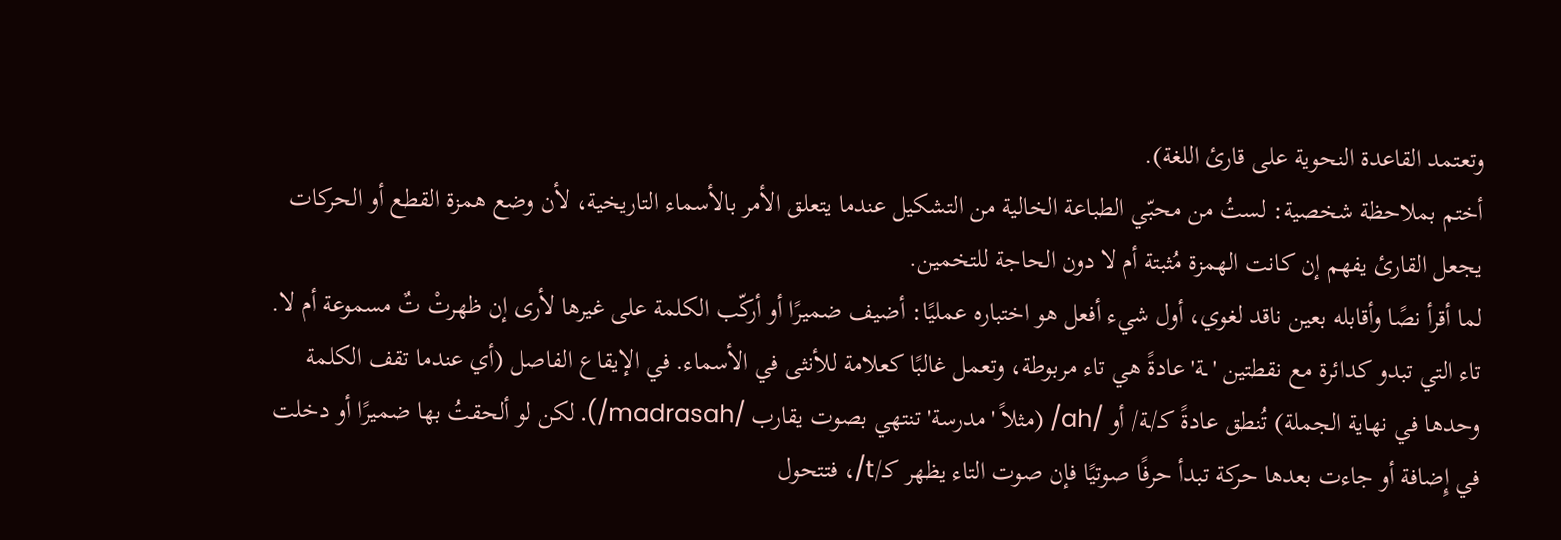وتعتمد القاعدة النحوية على قارئ اللغة).
أختم بملاحظة شخصية: لستُ من محبّي الطباعة الخالية من التشكيل عندما يتعلق الأمر بالأسماء التاريخية، لأن وضع همزة القطع أو الحركات يجعل القارئ يفهم إن كانت الهمزة مُثبتة أم لا دون الحاجة للتخمين.
لما أقرأ نصًا وأقابله بعين ناقد لغوي، أول شيء أفعل هو اختباره عمليًا: أضيف ضميرًا أو أركّب الكلمة على غيرها لأرى إن ظهرتْ تٌ مسموعة أم لا.
تاء التي تبدو كدائرة مع نقطتين 'ـة' عادةً هي تاء مربوطة، وتعمل غالبًا كعلامة للأنثى في الأسماء. في الإيقاع الفاصل (أي عندما تقف الكلمة وحدها في نهاية الجملة) تُنطق عادةً كـ/ـة/ أو /ah/ (مثلاً 'مدرسة' تنتهي بصوت يقارب /madrasah/). لكن لو ألحقتُ بها ضميرًا أو دخلت في إِضافة أو جاءت بعدها حركة تبدأ حرفًا صوتيًا فإن صوت التاء يظهر كـ/t/، فتتحول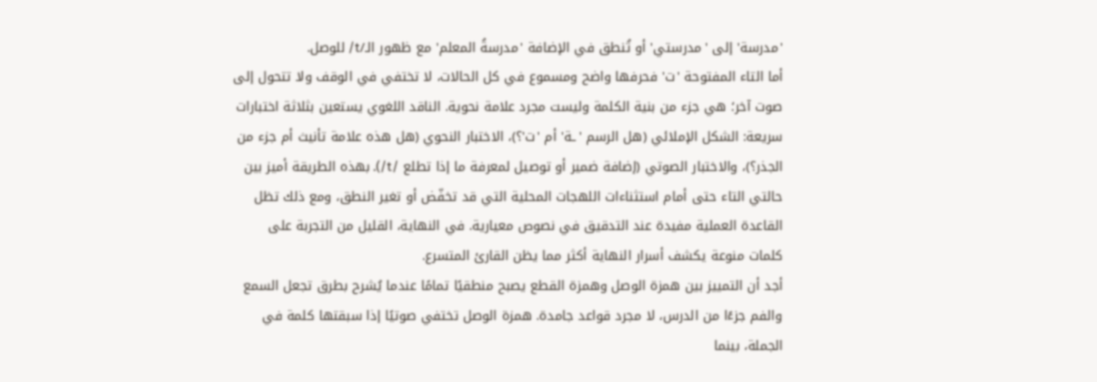'مدرسة' إلى 'مدرستي' أو تُنطق في الإضافة 'مدرسةُ المعلم' مع ظهور الـ/t/ للوصل.
أما التاء المفتوحة 'ت' فحرفها واضح ومسموع في كل الحالات، لا تختفي في الوقف ولا تتحول إلى صوت آخر؛ هي جزء من بنية الكلمة وليست مجرد علامة نحوية. الناقد اللغوي يستعين بثلاثة اختبارات سريعة: الشكل الإملائي (هل الرسم 'ـة' أم 'ت'؟)، الاختبار النحوي (هل هذه علامة تأنيث أم جزء من الجذر؟)، والاختبار الصوتي (إضافة ضمير أو توصيل لمعرفة ما إذا تطلع /t/). بهذه الطريقة أميز بين حالتي التاء حتى أمام استثناءات اللهجات المحلية التي قد تخفّض أو تغير النطق، ومع ذلك تظل القاعدة العملية مفيدة عند التدقيق في نصوص معيارية. في النهاية، القليل من التجربة على كلمات منوعة يكشف أسرار النهاية أكثر مما يظن القارئ المتسرع.
أجد أن التمييز بين همزة الوصل وهمزة القطع يصبح منطقيًا تمامًا عندما يُشرح بطرق تجعل السمع والفم جزءًا من الدرس، لا مجرد قواعد جامدة. همزة الوصل تختفي صوتيًا إذا سبقتها كلمة في الجملة، بينما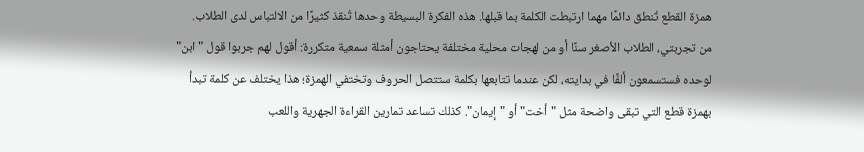همزة القطع تُنطق دائمًا مهما ارتبطت الكلمة بما قبلها. هذه الفكرة البسيطة وحدها تُنقذ كثيرًا من الالتباس لدى الطلاب.
من تجربتي، الطلاب الأصغر سنًا أو من لهجات محلية مختلفة يحتاجون أمثلة سمعية متكررة: أقول لهم جربوا قول "ابن" لوحده فستسمعون ألفًا في بدايته، لكن عندما تتابعها بكلمة ستتصل الحروف وتختفي الهمزة؛ هذا يختلف عن كلمة تبدأ بهمزة قطع التي تبقى واضحة مثل "أخت" أو "إيمان". كذلك تساعد تمارين القراءة الجهرية واللعب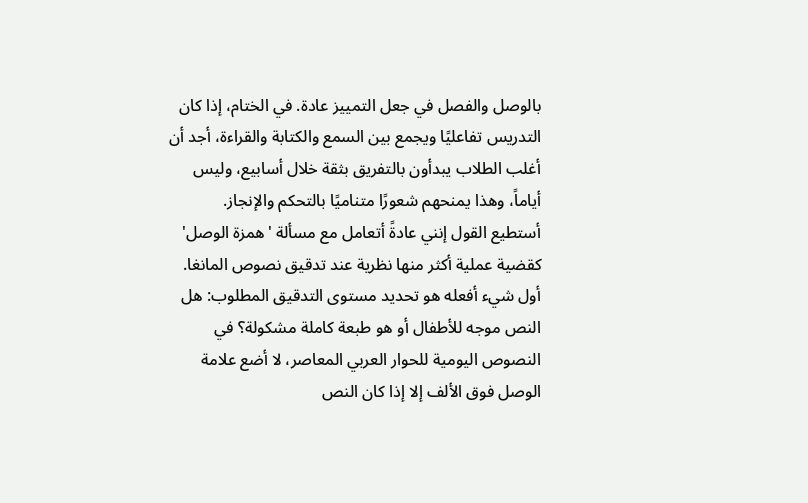بالوصل والفصل في جعل التمييز عادة. في الختام، إذا كان التدريس تفاعليًا ويجمع بين السمع والكتابة والقراءة، أجد أن أغلب الطلاب يبدأون بالتفريق بثقة خلال أسابيع، وليس أياماً، وهذا يمنحهم شعورًا متناميًا بالتحكم والإنجاز.
أستطيع القول إنني عادةً أتعامل مع مسألة 'همزة الوصل' كقضية عملية أكثر منها نظرية عند تدقيق نصوص المانغا.
أول شيء أفعله هو تحديد مستوى التدقيق المطلوب: هل النص موجه للأطفال أو هو طبعة كاملة مشكولة؟ في النصوص اليومية للحوار العربي المعاصر، لا أضع علامة الوصل فوق الألف إلا إذا كان النص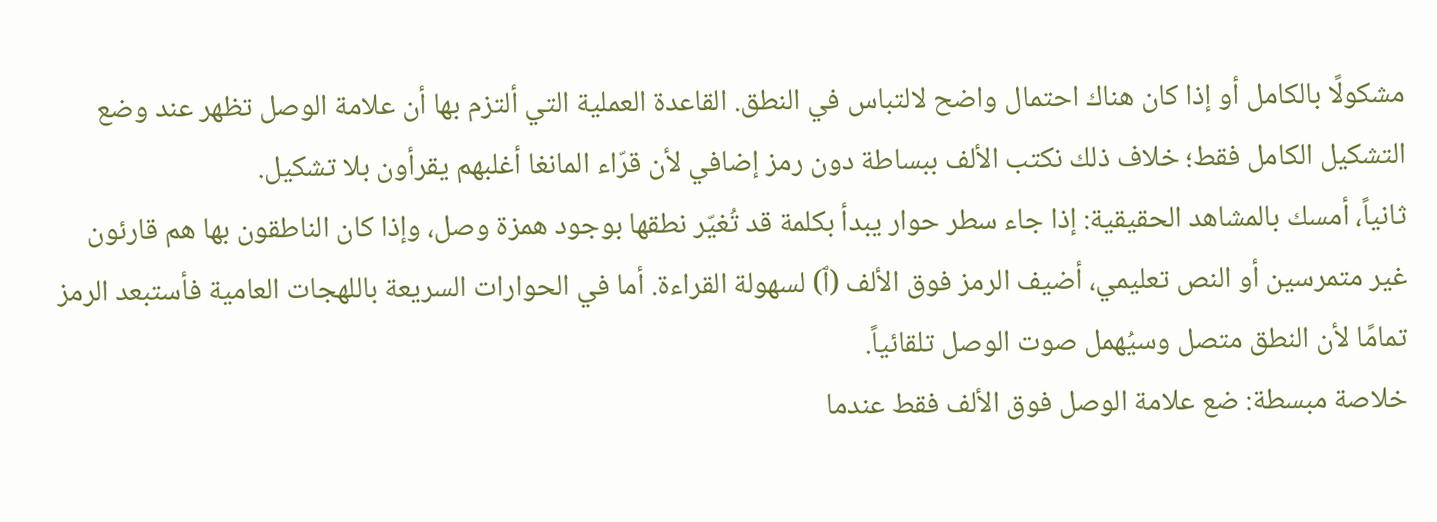مشكولًا بالكامل أو إذا كان هناك احتمال واضح لالتباس في النطق. القاعدة العملية التي ألتزم بها أن علامة الوصل تظهر عند وضع التشكيل الكامل فقط؛ خلاف ذلك نكتب الألف ببساطة دون رمز إضافي لأن قرّاء المانغا أغلبهم يقرأون بلا تشكيل.
ثانياً، أمسك بالمشاهد الحقيقية: إذا جاء سطر حوار يبدأ بكلمة قد تُغيّر نطقها بوجود همزة وصل، وإذا كان الناطقون بها هم قارئون غير متمرسين أو النص تعليمي، أضيف الرمز فوق الألف (ٱ) لسهولة القراءة. أما في الحوارات السريعة باللهجات العامية فأستبعد الرمز تمامًا لأن النطق متصل وسيُهمل صوت الوصل تلقائياً.
خلاصة مبسطة: ضع علامة الوصل فوق الألف فقط عندما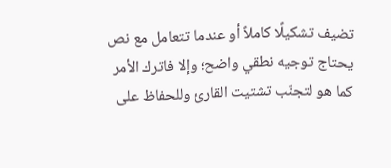تضيف تشكيلًا كاملاً أو عندما تتعامل مع نص يحتاج توجيه نطقي واضح؛ وإلا فاترك الأمر كما هو لتجنّب تشتيت القارئ وللحفاظ على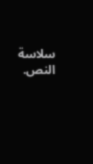سلاسة النص.